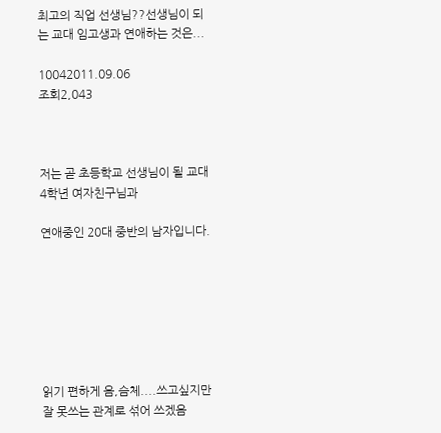최고의 직업 선생님??선생님이 되는 교대 임고생과 연애하는 것은...

10042011.09.06
조회2,043



저는 곧 초등학교 선생님이 될 교대 4학년 여자친구님과

연애중인 20대 중반의 남자입니다.







읽기 편하게 음,슴체....쓰고싶지만  잘 못쓰는 관계로 섞어 쓰겠음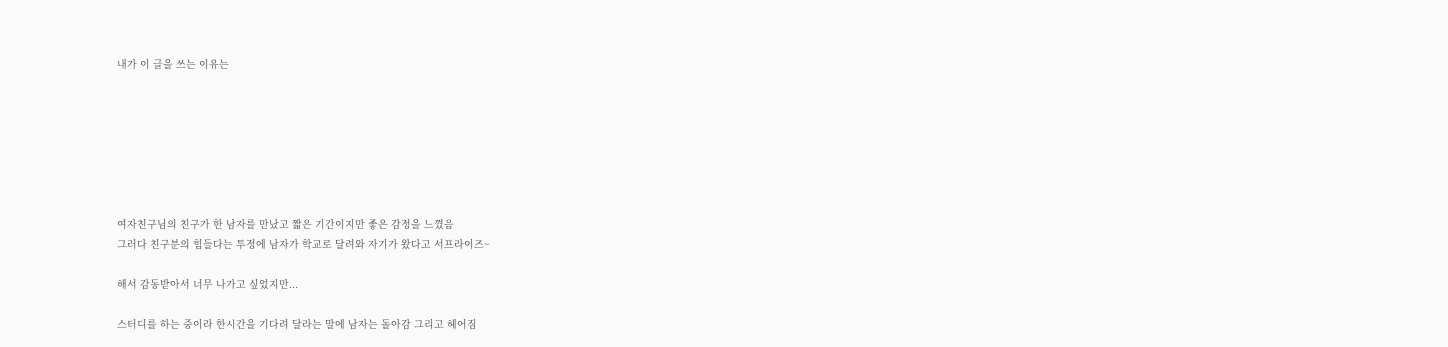내가 이 글을 쓰는 이유는







여자친구님의 친구가 한 남자를 만났고 짧은 기간이지만 좋은 감정을 느꼈음
그러다 친구분의 힘들다는 투정에 남자가 학교로 달려와 자기가 왔다고 서프라이즈~

해서 감동받아서 너무 나가고 싶었지만...

스터디를 하는 중이라 한시간을 기다려 달라는 말에 남자는 돌아감 그리고 헤어짐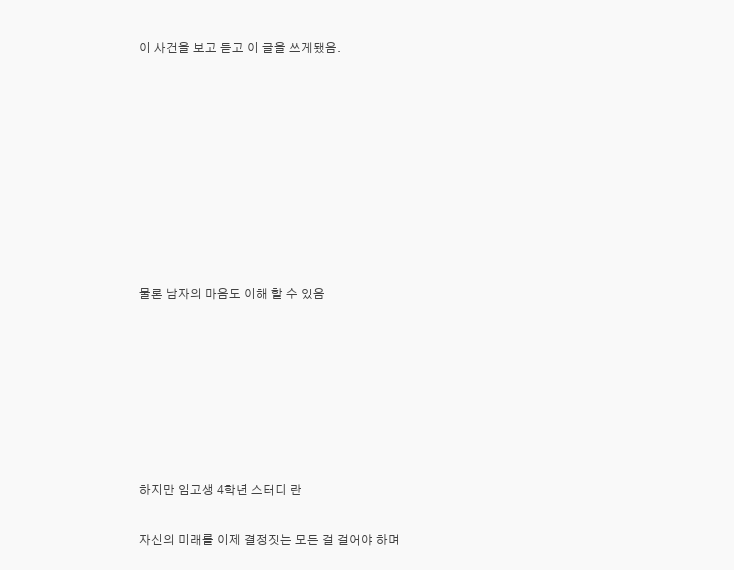이 사건을 보고 듣고 이 글을 쓰게됐음.









물론 남자의 마음도 이해 할 수 있음







하지만 임고생 4학년 스터디 란

자신의 미래를 이제 결정짓는 모든 걸 걸어야 하며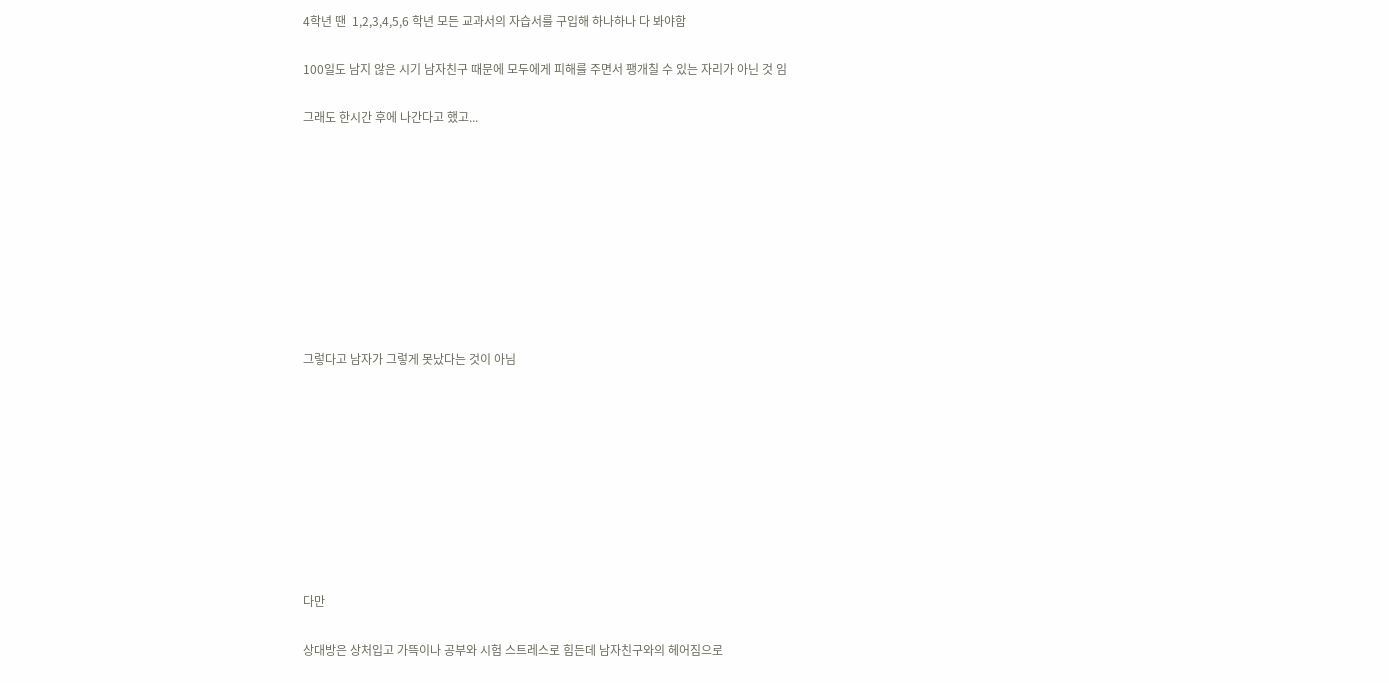4학년 땐  1,2,3,4,5,6 학년 모든 교과서의 자습서를 구입해 하나하나 다 봐야함

100일도 남지 않은 시기 남자친구 때문에 모두에게 피해를 주면서 팽개칠 수 있는 자리가 아닌 것 임

그래도 한시간 후에 나간다고 했고...









그렇다고 남자가 그렇게 못났다는 것이 아님









다만

상대방은 상처입고 가뜩이나 공부와 시험 스트레스로 힘든데 남자친구와의 헤어짐으로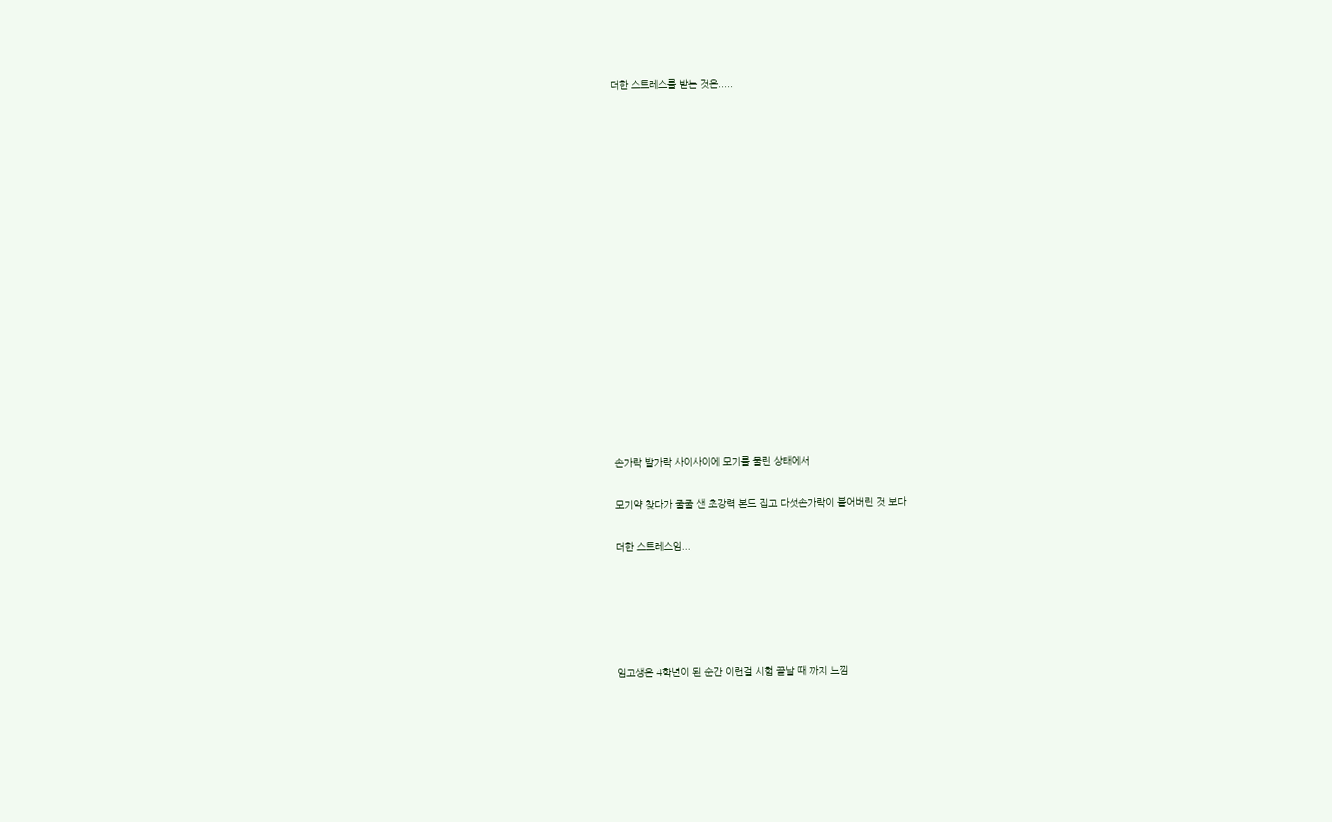더한 스트레스를 받는 것은.....

















손가락 발가락 사이사이에 모기를 물린 상태에서

모기약 찾다가 줄줄 샌 초강력 본드 집고 다섯손가락이 붙어버린 것 보다

더한 스트레스임...





임고생은 4학년이 된 순간 이런걸 시험 끝날 때 까지 느낌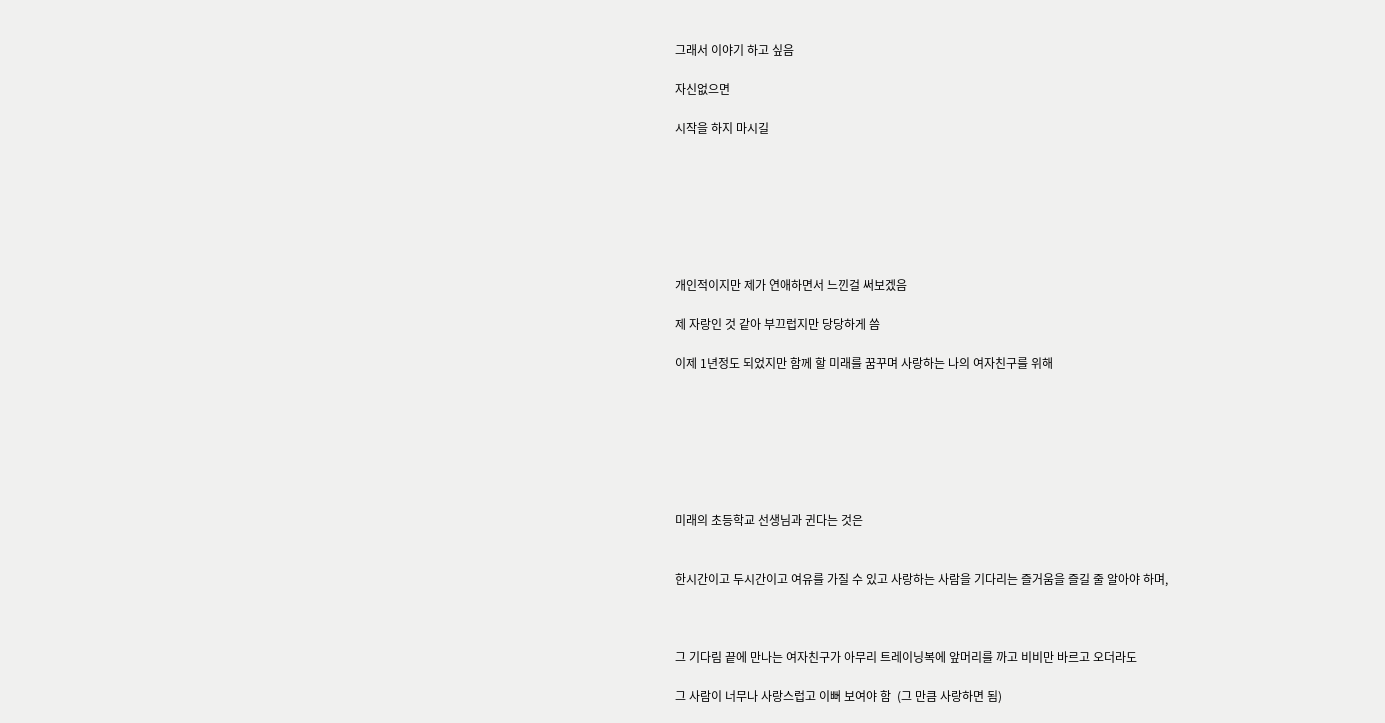그래서 이야기 하고 싶음

자신없으면

시작을 하지 마시길







개인적이지만 제가 연애하면서 느낀걸 써보겠음

제 자랑인 것 같아 부끄럽지만 당당하게 씀

이제 1년정도 되었지만 함께 할 미래를 꿈꾸며 사랑하는 나의 여자친구를 위해







미래의 초등학교 선생님과 귄다는 것은


한시간이고 두시간이고 여유를 가질 수 있고 사랑하는 사람을 기다리는 즐거움을 즐길 줄 알아야 하며,



그 기다림 끝에 만나는 여자친구가 아무리 트레이닝복에 앞머리를 까고 비비만 바르고 오더라도

그 사람이 너무나 사랑스럽고 이뻐 보여야 함  (그 만큼 사랑하면 됨)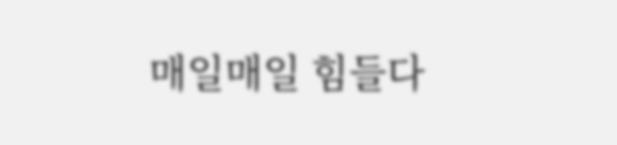매일매일 힘들다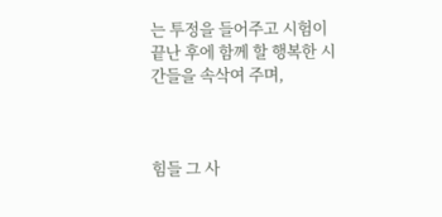는 투정을 들어주고 시험이 끝난 후에 함께 할 행복한 시간들을 속삭여 주며,



힘들 그 사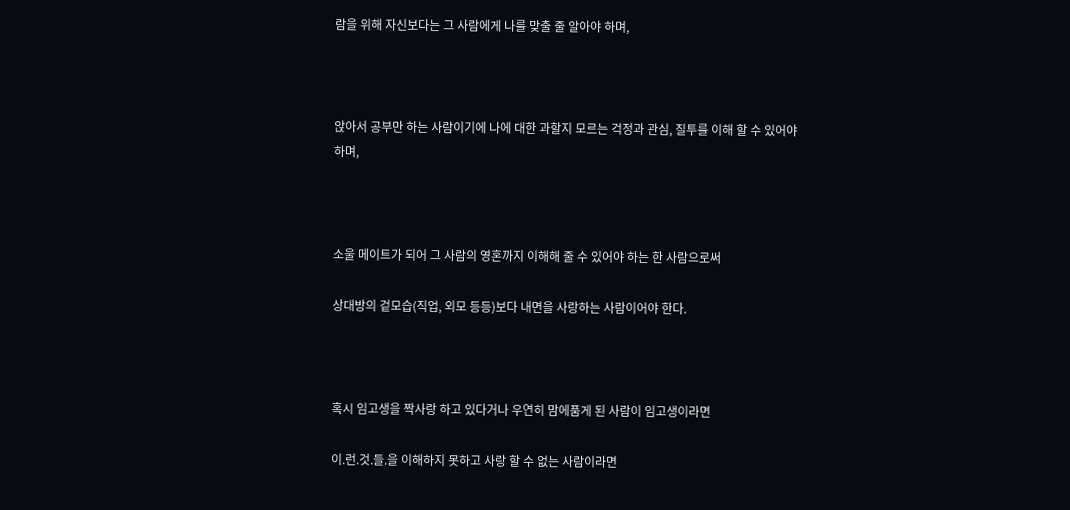람을 위해 자신보다는 그 사람에게 나를 맞출 줄 알아야 하며,



앉아서 공부만 하는 사람이기에 나에 대한 과할지 모르는 걱정과 관심, 질투를 이해 할 수 있어야 하며,



소울 메이트가 되어 그 사람의 영혼까지 이해해 줄 수 있어야 하는 한 사람으로써

상대방의 겉모습(직업, 외모 등등)보다 내면을 사랑하는 사람이어야 한다.



혹시 임고생을 짝사랑 하고 있다거나 우연히 맘에품게 된 사람이 임고생이라면

이.런.것.들.을 이해하지 못하고 사랑 할 수 없는 사람이라면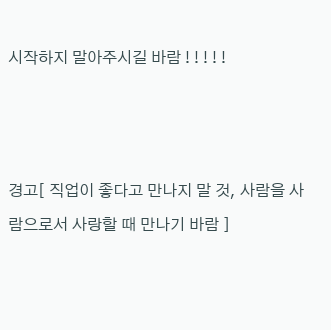시작하지 말아주시길 바람 ! ! ! ! !



경고[ 직업이 좋다고 만나지 말 것, 사람을 사람으로서 사랑할 때 만나기 바람 ]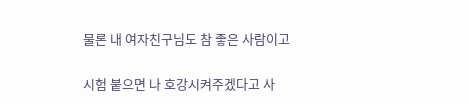물론 내 여자친구님도 참 좋은 사람이고

시험 붙으면 나 호강시켜주겠다고 사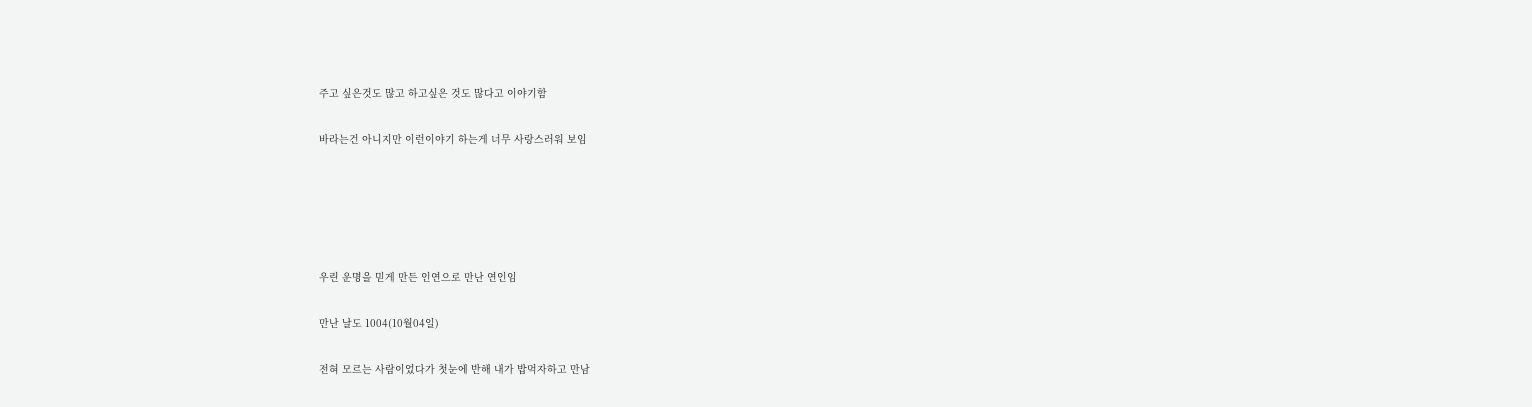주고 싶은것도 많고 하고싶은 것도 많다고 이야기함

바라는건 아니지만 이런이야기 하는게 너무 사랑스러워 보임





우린 운명을 믿게 만든 인연으로 만난 연인임

만난 날도 1004(10월04일)

전혀 모르는 사람이었다가 첫눈에 반해 내가 밥먹자하고 만남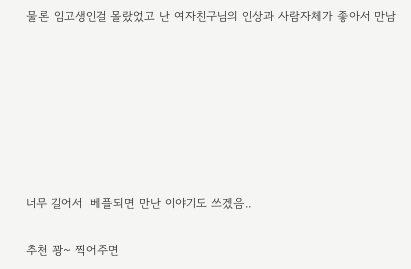물론 임고생인걸 몰랐었고 난 여자친구님의 인상과 사람자체가 좋아서 만남







너무 길어서  베플되면 만난 이야기도 쓰겠음..

추천 꽝~ 찍어주면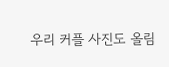우리 커플 사진도 올림